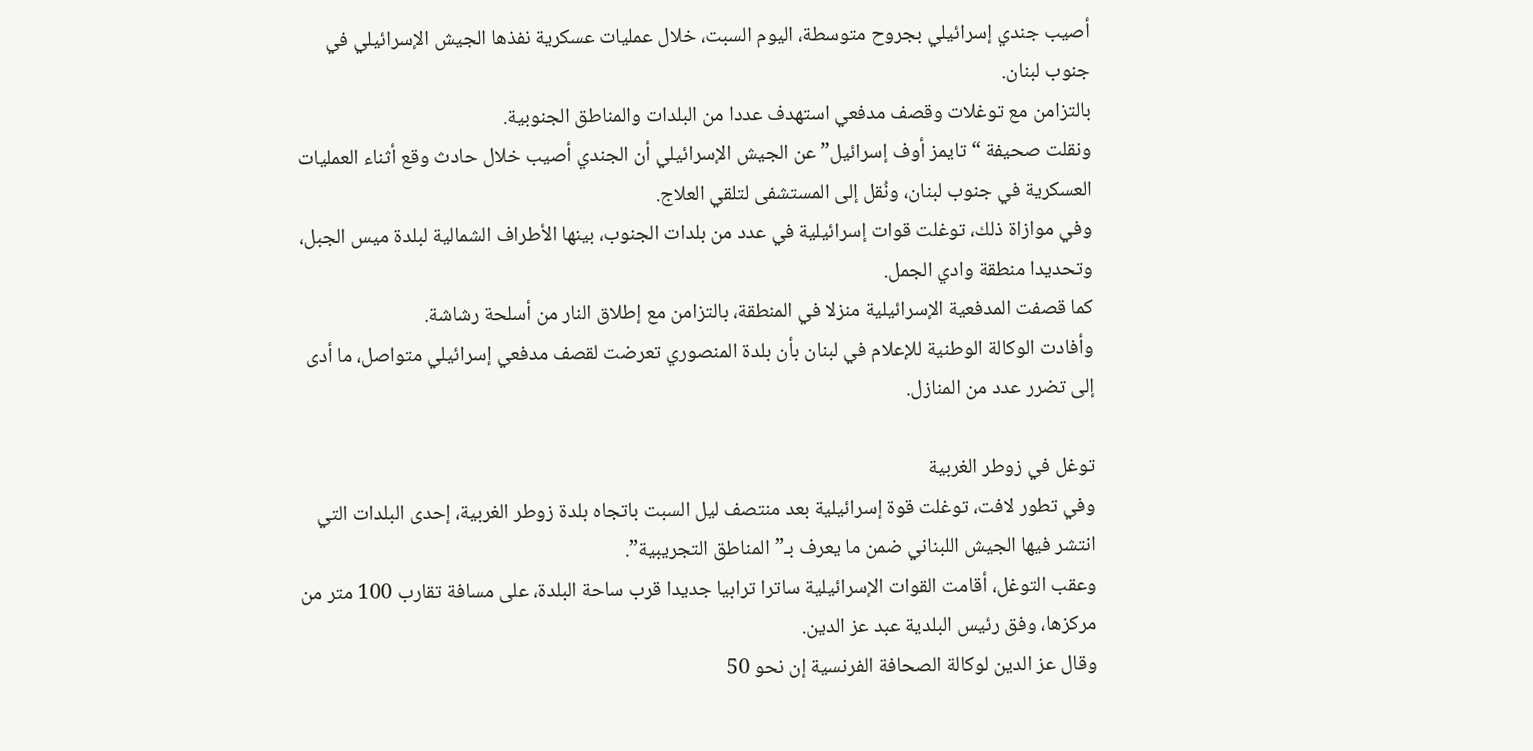أصيب جندي إسرائيلي بجروح متوسطة، اليوم السبت، خلال عمليات عسكرية نفذها الجيش الإسرائيلي في جنوب لبنان.
بالتزامن مع توغلات وقصف مدفعي استهدف عددا من البلدات والمناطق الجنوبية.
ونقلت صحيفة “تايمز أوف إسرائيل” عن الجيش الإسرائيلي أن الجندي أصيب خلال حادث وقع أثناء العمليات العسكرية في جنوب لبنان، ونُقل إلى المستشفى لتلقي العلاج.
وفي موازاة ذلك، توغلت قوات إسرائيلية في عدد من بلدات الجنوب، بينها الأطراف الشمالية لبلدة ميس الجبل، وتحديدا منطقة وادي الجمل.
كما قصفت المدفعية الإسرائيلية منزلا في المنطقة، بالتزامن مع إطلاق النار من أسلحة رشاشة.
وأفادت الوكالة الوطنية للإعلام في لبنان بأن بلدة المنصوري تعرضت لقصف مدفعي إسرائيلي متواصل، ما أدى إلى تضرر عدد من المنازل.

توغل في زوطر الغربية
وفي تطور لافت، توغلت قوة إسرائيلية بعد منتصف ليل السبت باتجاه بلدة زوطر الغربية، إحدى البلدات التي انتشر فيها الجيش اللبناني ضمن ما يعرف بـ”المناطق التجريبية”.
وعقب التوغل، أقامت القوات الإسرائيلية ساترا ترابيا جديدا قرب ساحة البلدة، على مسافة تقارب 100 متر من مركزها، وفق رئيس البلدية عبد عز الدين.
وقال عز الدين لوكالة الصحافة الفرنسية إن نحو 50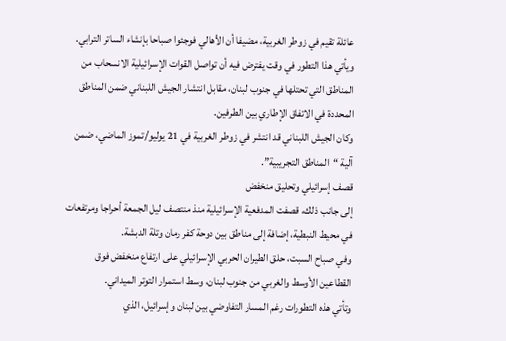عائلة تقيم في زوطر الغربية، مضيفا أن الأهالي فوجئوا صباحا بإنشاء الساتر الترابي.
ويأتي هذا التطور في وقت يفترض فيه أن تواصل القوات الإسرائيلية الانسحاب من المناطق التي تحتلها في جنوب لبنان، مقابل انتشار الجيش اللبناني ضمن المناطق المحددة في الاتفاق الإطاري بين الطرفين.
وكان الجيش اللبناني قد انتشر في زوطر الغربية في 21 يوليو/تموز الماضي، ضمن آلية “المناطق التجريبية”.
قصف إسرائيلي وتحليق منخفض
إلى جانب ذلك، قصفت المدفعية الإسرائيلية منذ منتصف ليل الجمعة أحراجا ومرتفعات في محيط النبطية، إضافة إلى مناطق بين دوحة كفر رمان وتلة الدبشة.
وفي صباح السبت، حلق الطيران الحربي الإسرائيلي على ارتفاع منخفض فوق القطاعين الأوسط والغربي من جنوب لبنان، وسط استمرار التوتر الميداني.
وتأتي هذه التطورات رغم المسار التفاوضي بين لبنان وإسرائيل، الذي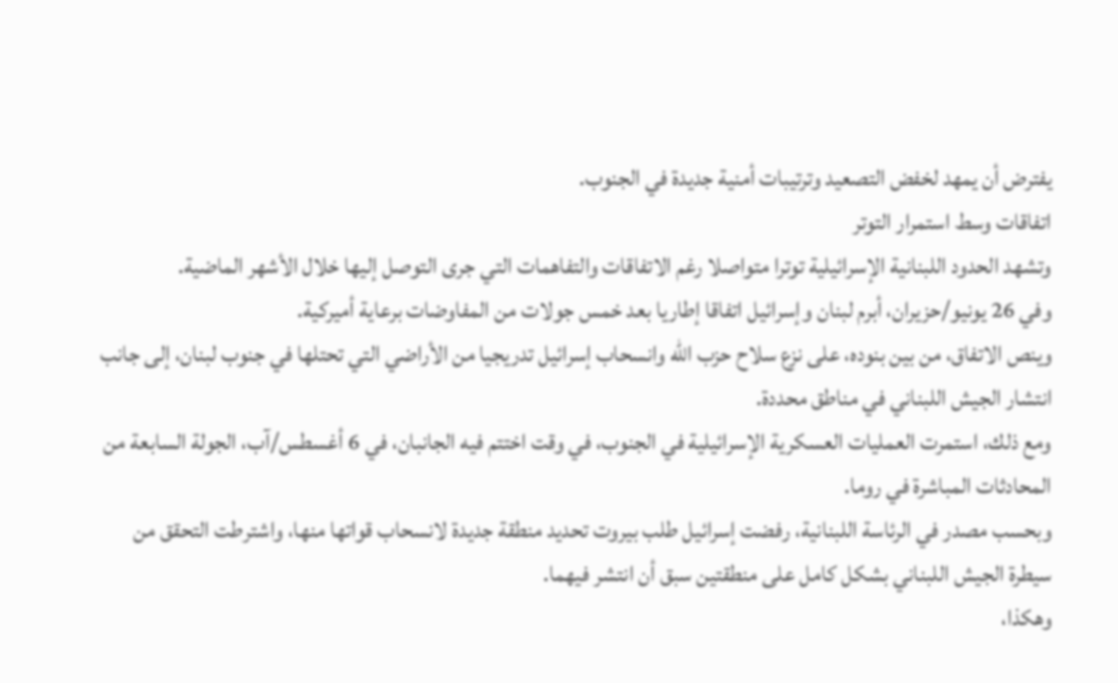يفترض أن يمهد لخفض التصعيد وترتيبات أمنية جديدة في الجنوب.
اتفاقات وسط استمرار التوتر
وتشهد الحدود اللبنانية الإسرائيلية توترا متواصلا رغم الاتفاقات والتفاهمات التي جرى التوصل إليها خلال الأشهر الماضية.
وفي 26 يونيو/حزيران، أبرم لبنان وإسرائيل اتفاقا إطاريا بعد خمس جولات من المفاوضات برعاية أميركية.
وينص الاتفاق، من بين بنوده، على نزع سلاح حزب الله وانسحاب إسرائيل تدريجيا من الأراضي التي تحتلها في جنوب لبنان، إلى جانب انتشار الجيش اللبناني في مناطق محددة.
ومع ذلك، استمرت العمليات العسكرية الإسرائيلية في الجنوب، في وقت اختتم فيه الجانبان، في 6 أغسطس/آب، الجولة السابعة من المحادثات المباشرة في روما.
وبحسب مصدر في الرئاسة اللبنانية، رفضت إسرائيل طلب بيروت تحديد منطقة جديدة لانسحاب قواتها منها، واشترطت التحقق من سيطرة الجيش اللبناني بشكل كامل على منطقتين سبق أن انتشر فيهما.
وهكذا،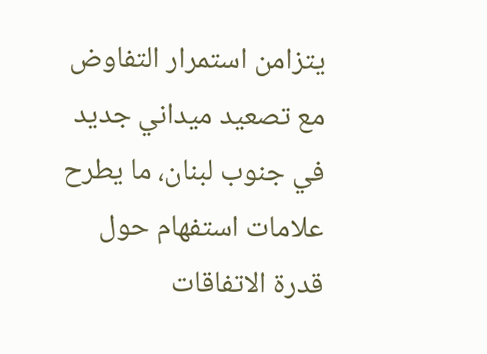يتزامن استمرار التفاوض مع تصعيد ميداني جديد في جنوب لبنان، ما يطرح علامات استفهام حول قدرة الاتفاقات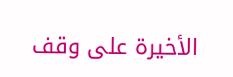الأخيرة على وقف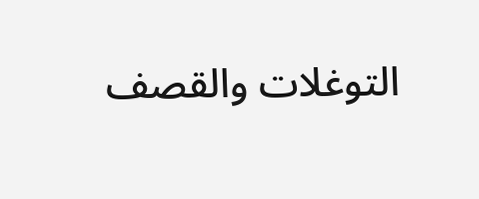التوغلات والقصف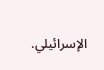الإسرائيلي.